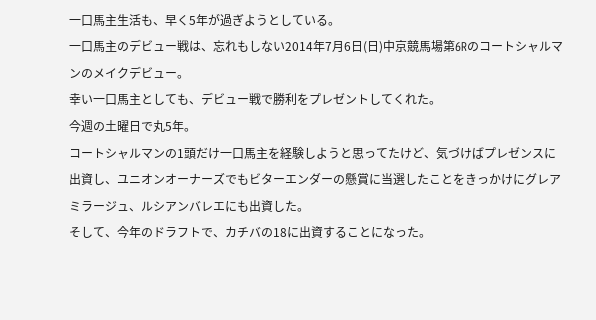一口馬主生活も、早く5年が過ぎようとしている。
一口馬主のデビュー戦は、忘れもしない2014年7月6日(日)中京競馬場第6Rのコートシャルマンのメイクデビュー。
幸い一口馬主としても、デビュー戦で勝利をプレゼントしてくれた。
今週の土曜日で丸5年。
コートシャルマンの1頭だけ一口馬主を経験しようと思ってたけど、気づけばプレゼンスに出資し、ユニオンオーナーズでもビターエンダーの懸賞に当選したことをきっかけにグレアミラージュ、ルシアンバレエにも出資した。
そして、今年のドラフトで、カチバの18に出資することになった。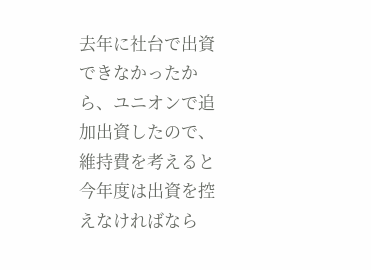去年に社台で出資できなかったから、ユニオンで追加出資したので、維持費を考えると今年度は出資を控えなければなら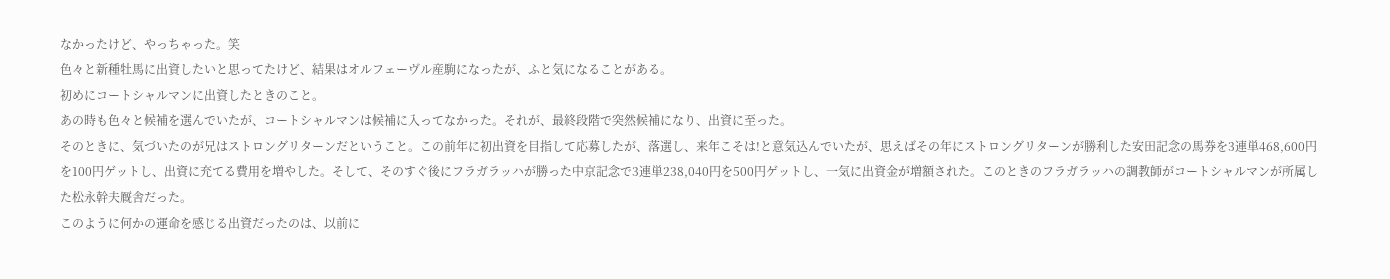なかったけど、やっちゃった。笑
色々と新種牡馬に出資したいと思ってたけど、結果はオルフェーヴル産駒になったが、ふと気になることがある。
初めにコートシャルマンに出資したときのこと。
あの時も色々と候補を選んでいたが、コートシャルマンは候補に入ってなかった。それが、最終段階で突然候補になり、出資に至った。
そのときに、気づいたのが兄はストロングリターンだということ。この前年に初出資を目指して応募したが、落選し、来年こそは!と意気込んでいたが、思えばその年にストロングリターンが勝利した安田記念の馬券を3連単468,600円を100円ゲットし、出資に充てる費用を増やした。そして、そのすぐ後にフラガラッハが勝った中京記念で3連単238,040円を500円ゲットし、一気に出資金が増額された。このときのフラガラッハの調教師がコートシャルマンが所属した松永幹夫厩舎だった。
このように何かの運命を感じる出資だったのは、以前に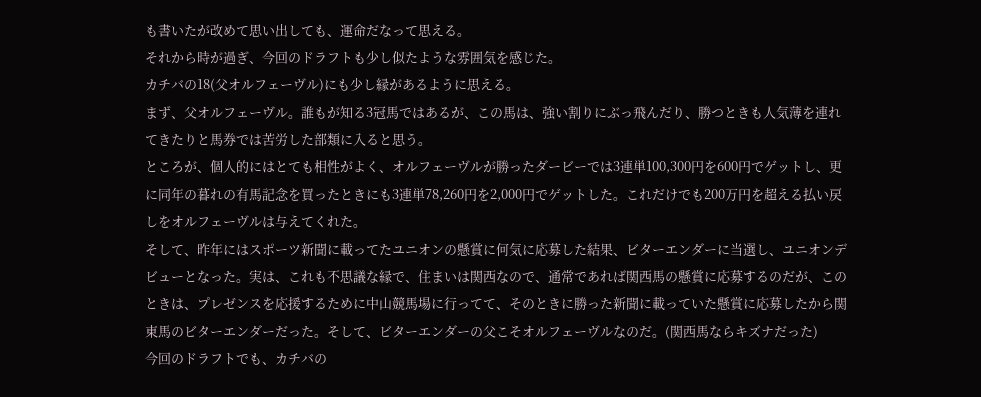も書いたが改めて思い出しても、運命だなって思える。
それから時が過ぎ、今回のドラフトも少し似たような雰囲気を感じた。
カチバの18(父オルフェーヴル)にも少し縁があるように思える。
まず、父オルフェーヴル。誰もが知る3冠馬ではあるが、この馬は、強い割りにぶっ飛んだり、勝つときも人気薄を連れてきたりと馬券では苦労した部類に入ると思う。
ところが、個人的にはとても相性がよく、オルフェーヴルが勝ったダービーでは3連単100,300円を600円でゲットし、更に同年の暮れの有馬記念を買ったときにも3連単78,260円を2,000円でゲットした。これだけでも200万円を超える払い戻しをオルフェーヴルは与えてくれた。
そして、昨年にはスポーツ新聞に載ってたユニオンの懸賞に何気に応募した結果、ビターエンダーに当選し、ユニオンデビューとなった。実は、これも不思議な縁で、住まいは関西なので、通常であれば関西馬の懸賞に応募するのだが、このときは、プレゼンスを応援するために中山競馬場に行ってて、そのときに勝った新聞に載っていた懸賞に応募したから関東馬のビターエンダーだった。そして、ビターエンダーの父こそオルフェーヴルなのだ。(関西馬ならキズナだった)
今回のドラフトでも、カチバの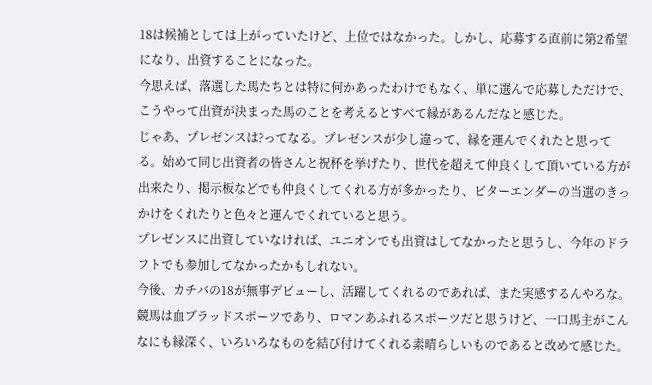18は候補としては上がっていたけど、上位ではなかった。しかし、応募する直前に第2希望になり、出資することになった。
今思えば、落選した馬たちとは特に何かあったわけでもなく、単に選んで応募しただけで、こうやって出資が決まった馬のことを考えるとすべて縁があるんだなと感じた。
じゃあ、プレゼンスは?ってなる。プレゼンスが少し違って、縁を運んでくれたと思ってる。始めて同じ出資者の皆さんと祝杯を挙げたり、世代を超えて仲良くして頂いている方が出来たり、掲示板などでも仲良くしてくれる方が多かったり、ビターエンダーの当選のきっかけをくれたりと色々と運んでくれていると思う。
プレゼンスに出資していなければ、ユニオンでも出資はしてなかったと思うし、今年のドラフトでも参加してなかったかもしれない。
今後、カチバの18が無事デビューし、活躍してくれるのであれば、また実感するんやろな。
競馬は血ブラッドスポーツであり、ロマンあふれるスポーツだと思うけど、一口馬主がこんなにも縁深く、いろいろなものを結び付けてくれる素晴らしいものであると改めて感じた。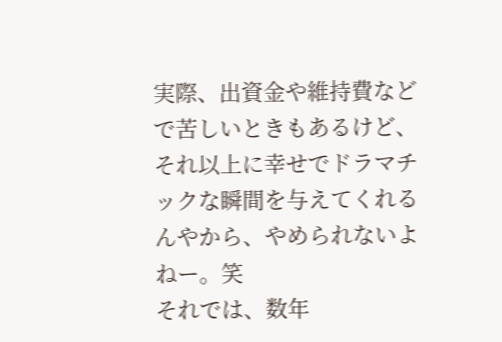実際、出資金や維持費などで苦しいときもあるけど、それ以上に幸せでドラマチックな瞬間を与えてくれるんやから、やめられないよねー。笑
それでは、数年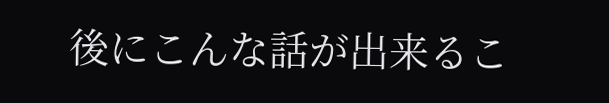後にこんな話が出来るこ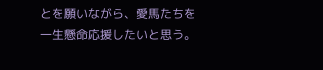とを願いながら、愛馬たちを一生懸命応援したいと思う。